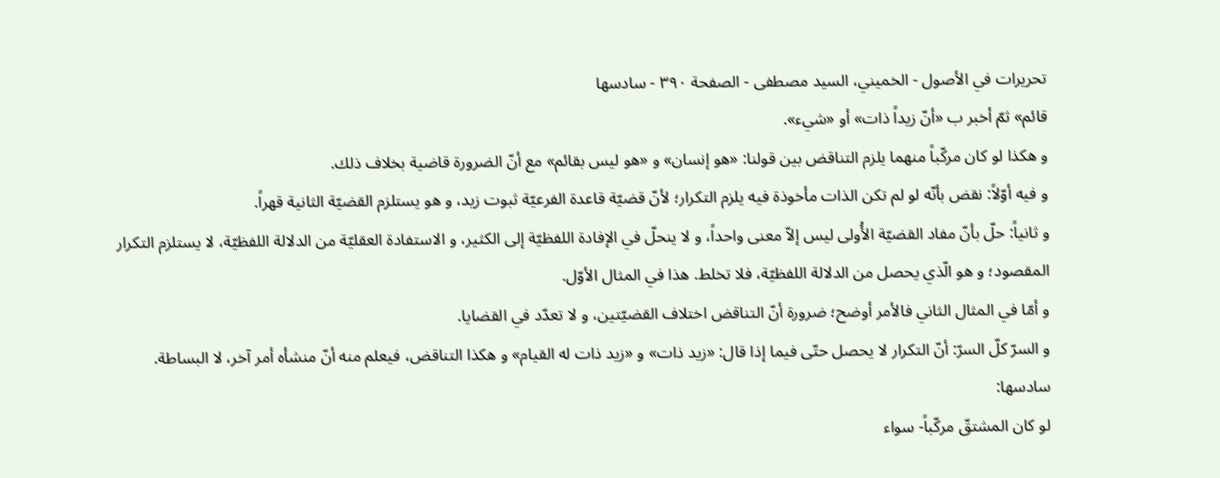تحريرات في الأصول - الخميني، السيد مصطفى - الصفحة ٣٩٠ - سادسها
قائم» ثمّ أخبر ب «أنّ زيداً ذات» أو «شيء».
و هكذا لو كان مركّباً منهما يلزم التناقض بين قولنا: «هو إنسان» و «هو ليس بقائم» مع أنّ الضرورة قاضية بخلاف ذلك.
و فيه أوّلاً: نقض بأنّه لو لم تكن الذات مأخوذة فيه يلزم التكرار؛ لأنّ قضيّة قاعدة الفرعيّة ثبوت زيد، و هو يستلزم القضيّة الثانية قهراً.
و ثانياً: حلّ بأنّ مفاد القضيّة الأُولى ليس إلاّ معنى واحداً، و لا ينحلّ في الإفادة اللفظيّة إلى الكثير، و الاستفادة العقليّة من الدلالة اللفظيّة، لا يستلزم التكرار المقصود؛ و هو الّذي يحصل من الدلالة اللفظيّة، فلا تخلط. هذا في المثال الأوّل.
و أمّا في المثال الثاني فالأمر أوضح؛ ضرورة أنّ التناقض اختلاف القضيّتين، و لا تعدّد في القضايا.
و السرّ كلّ السرّ: أنّ التكرار لا يحصل حتّى فيما إذا قال: «زيد ذات» و «زيد ذات له القيام» و هكذا التناقض، فيعلم منه أنّ منشأه أمر آخر، لا البساطة.
سادسها:
لو كان المشتقّ مركّباً- سواء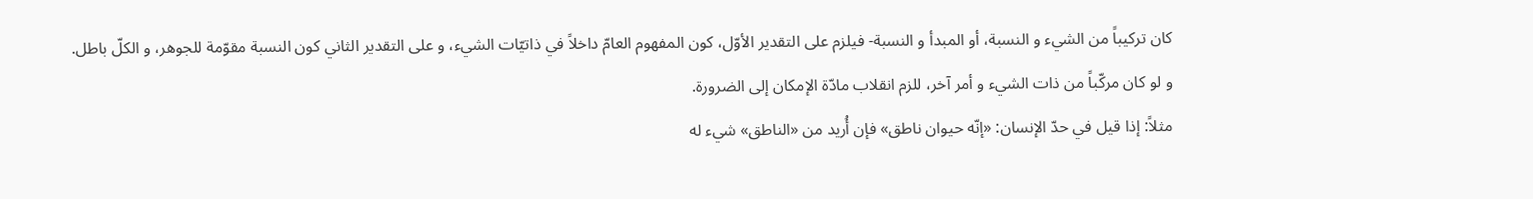كان تركيباً من الشيء و النسبة، أو المبدأ و النسبة- فيلزم على التقدير الأوّل، كون المفهوم العامّ داخلاً في ذاتيّات الشيء، و على التقدير الثاني كون النسبة مقوّمة للجوهر، و الكلّ باطل.
و لو كان مركّباً من ذات الشيء و أمر آخر، للزم انقلاب مادّة الإمكان إلى الضرورة.
مثلاً: إذا قيل في حدّ الإنسان: «إنّه حيوان ناطق» فإن أُريد من «الناطق» شيء له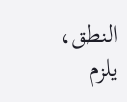النطق، يلزم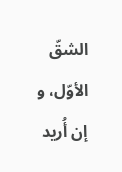الشقّ الأوّل، و إن أُريد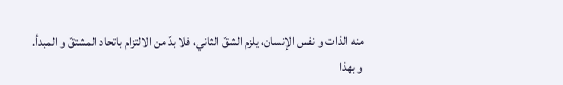منه الذات و نفس الإنسان، يلزم الشقّ الثاني، فلا بدّ من الالتزام باتحاد المشتقّ و المبدأ.
و بهذا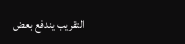التقريب يندفع بعض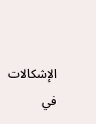الإشكالات في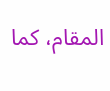المقام، كما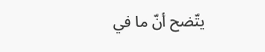يتّضح أنّ ما في